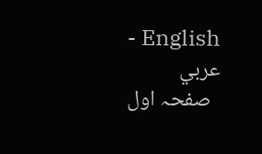English - عربي
  صفحہ اول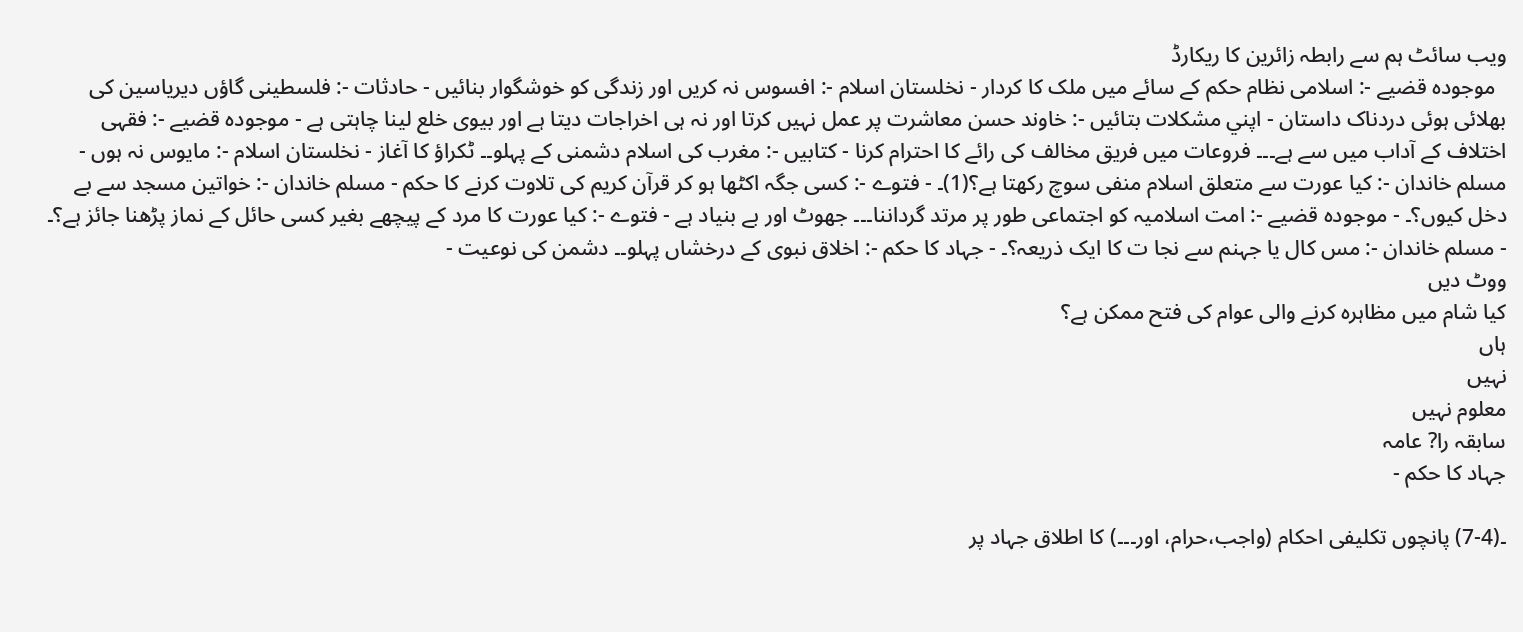ويب سائٹ ہم سے رابطہ زائرين کا ريکارڈ
  موجودہ قضيے -: اسلامی نظام حکم کے سائے میں ملک کا کردار - نخلستان اسلام -: افسوس نہ کریں اور زندگی کو خوشگوار بنائیں - حادثات -: فلسطینی گاؤں دیریاسین کی بھلائی ہوئی دردناک داستان - اپني مشکلات بتائيں -: خاوند حسن معاشرت پر عمل نہيں كرتا اور نہ ہى اخراجات ديتا ہے اور بيوى خلع لينا چاہتى ہے - موجودہ قضيے -: فقہی اختلاف کے آداب میں سے ہے۔۔۔ فروعات میں فریق مخالف کی رائے کا احترام کرنا - کتابيں -: مغرب کی اسلام دشمنی کے پہلو۔۔ ٹکراؤ کا آغاز - نخلستان اسلام -: مایوس نہ ہوں - مسلم خاندان -: کیا عورت سے متعلق اسلام منفی سوچ رکھتا ہے؟(1)۔ - فتوے -: کسی جگہ اکٹھا ہو کر قرآن کریم کی تلاوت کرنے کا حکم - مسلم خاندان -: خواتین مسجد سے بے دخل کیوں؟۔ - موجودہ قضيے -: امت اسلامیہ کو اجتماعی طور پر مرتد گرداننا۔۔۔ جھوٹ اور بے بنیاد ہے - فتوے -: کیا عورت کا مرد کے پیچھے بغیر کسی حائل کے نماز پڑھنا جائز ہے؟۔ - مسلم خاندان -: مس کال یا جہنم سے نجا ت کا ایک ذریعہ؟۔ - جہاد کا حکم -: اخلاق نبوی کے درخشاں پہلو۔۔ دشمن کی نوعیت -
ووٹ ديں
کیا شام میں مظاہرہ کرنے والی عوام کی فتح ممکن ہے؟
ہاں
نہیں
معلوم نہیں
سابقہ را? عامہ
جہاد کا حکم -

۔(4-7) پانچوں تکلیفی احکام (واجب،حرام، اور۔۔۔) کا اطلاق جہاد پر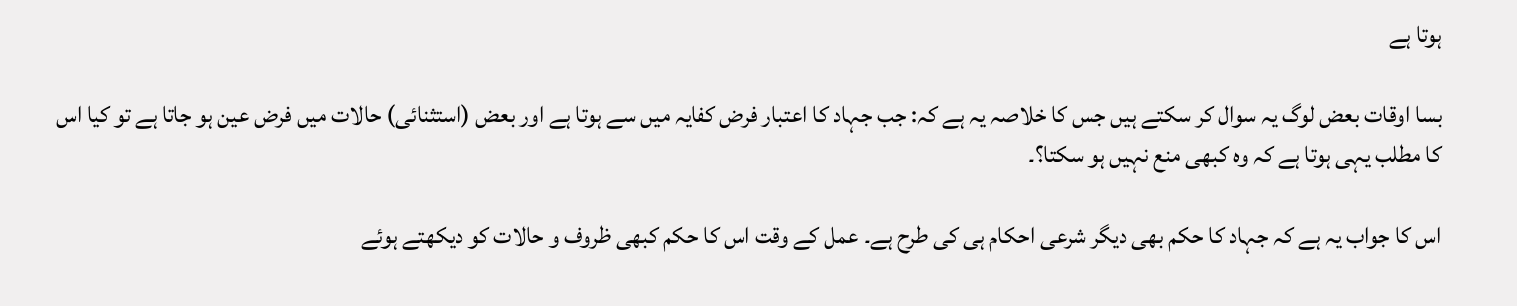ہوتا ہے

بسا اوقات بعض لوگ یہ سوال کر سکتے ہیں جس کا خلاصہ یہ ہے کہ: جب جہاد کا اعتبار فرض کفایہ میں سے ہوتا ہے اور بعض (استثنائی) حالات میں فرض عین ہو جاتا ہے تو کیا اس کا مطلب یہی ہوتا ہے کہ وہ کبھی منع نہیں ہو سکتا؟۔

اس کا جواب یہ ہے کہ جہاد کا حکم بھی دیگر شرعی احکام ہی کی طرح ہے۔ عمل کے وقت اس کا حکم کبھی ظروف و حالات کو دیکھتے ہوئے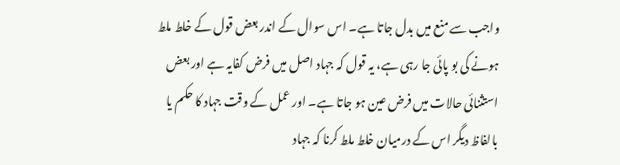واجب سے منع میں بدل جاتا ہے۔ اس سوال کے اندر بعض قول کے خلط ملط ہونے کی بو پائی جا رہی ہے، یہ قول کہ جہاد اصل میں فرض کفایہ ہے اور بعض استثنائی حالات میں فرض عین ہو جاتا ہے۔ اور عمل کے وقت جہاد کا حکم یا بالفاظ دیگر اس کے درمیان خلط ملط کرنا کہ جہاد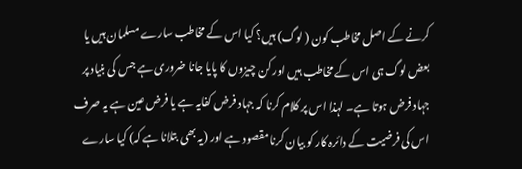کرنے کے اصل مخاطب کون ( لوگ) ہیں؟ کیا اس کے مخاطب سارے مسلمان ہیں یا بعض لوگ ہی اس کے مخاطب ہیں اور کن چیزوں کا پایا جانا ضروری ہے جس کی بنیاد پر جہاد فرض ہوتا ہے۔ لہذا اس پر کلام کرنا کہ جہاد فرض کفایہ ہے یا فرض عین ہے یہ صرف اس کی فرضیت کے دائرہ کار کو بیان کرنا مقصود ہے اور (یہ بھی بتلانا ہے کہ) کیا سارے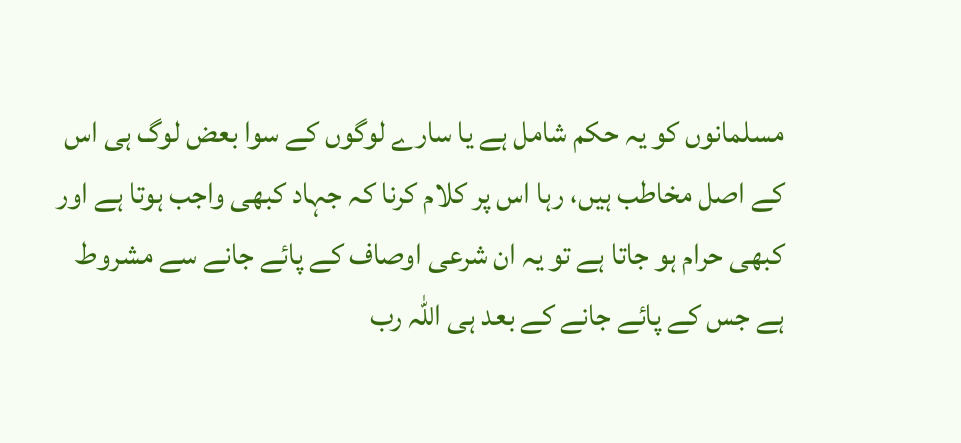مسلمانوں کو یہ حکم شامل ہے یا سارے لوگوں کے سوا بعض لوگ ہی اس کے اصل مخاطب ہیں، رہا اس پر کلام کرنا کہ جہاد کبھی واجب ہوتا ہے اور کبھی حرام ہو جاتا ہے تو یہ ان شرعی اوصاف کے پائے جانے سے مشروط ہے جس کے پائے جانے کے بعد ہی اللہ رب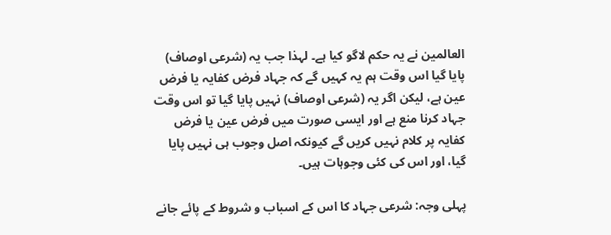العالمین نے یہ حکم لاگو کیا ہے۔ لہذا جب یہ (شرعی اوصاف) پایا گیا اس وقت ہم یہ کہیں گے کہ جہاد فرض کفایہ یا فرض عین ہے، لیکن اگر یہ (شرعی اوصاف) نہیں پایا گیا تو اس وقت جہاد کرنا منع ہے اور ایسی صورت میں فرض عین یا فرض کفایہ پر کلام نہیں کریں گے کیونکہ اصل وجوب ہی نہیں پایا گیا، اور اس کی کئی وجوہات ہیں۔

پہلی وجہ: شرعی جہاد کا اس کے اسباب و شروط کے پائے جانے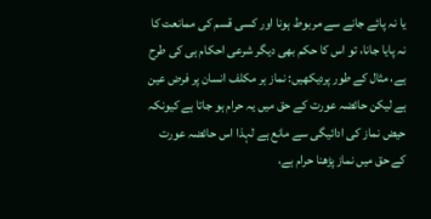يا نہ پائے جانے سے مربوط ہونا اور کسی قسم کی ممانعت کا نہ پایا جانا، تو اس کا حکم بھی دیگر شرعی احکام ہی کی طرح ہے، مثال کے طور پردیکھیں: نماز ہر مکلف انسان پر فرض عین ہے لیکن حائضہ عورت کے حق میں یہ حرام ہو جاتا ہے کیونکہ حیض نماز کی ادائیگی سے مانع ہے لہذا اس حائضہ عورت کے حق میں نماز پڑھنا حرام ہے،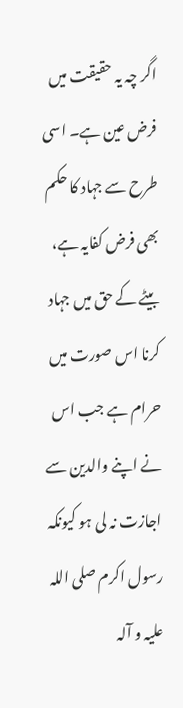اگر چہ یہ حقیقت میں فرض عین ہے۔ اسی طرح سے جہاد کا حکم بھی فرض کفایہ ہے، بیٹے کے حق میں جہاد کرنا اس صورت میں حرام ہے جب اس نے اپنے والدین سے اجازت نہ لی ہو کیونکہ رسول اکرم صلی اللہ علیہ و آلہ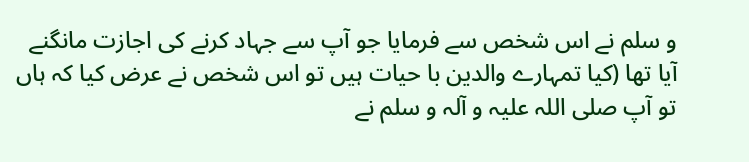و سلم نے اس شخص سے فرمایا جو آپ سے جہاد کرنے کی اجازت مانگنے آیا تھا (کیا تمہارے والدین با حیات ہیں تو اس شخص نے عرض کیا کہ ہاں تو آپ صلی اللہ علیہ و آلہ و سلم نے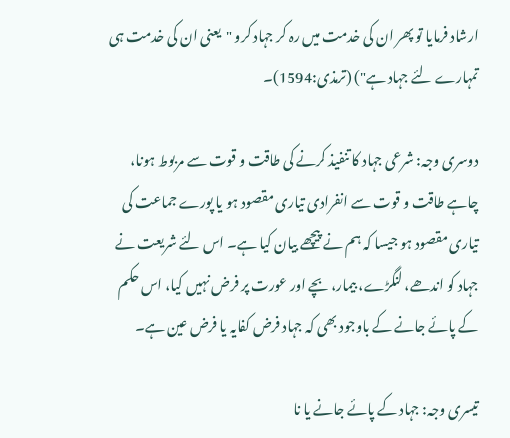ارشاد فرمایا تو پھر ان کی خدمت میں رہ کر جہاد کرو "یعنی ان کی خدمت ہی تمہارے لئے جہاد ہے") (ترمذی:1594)۔

دوسری وجہ: شرعی جہاد کا تنفیذ کرنے کی طاقت و قوت سے مربوط ہونا، چاہے طاقت و قوت سے انفرادی تیاری مقصود ہو یا پورے جماعت کی تیاری مقصود ہو جیسا کہ ہم نے پیچھے بیان کیا ہے۔ اس لئے شریعت نے جہاد کو اندھے، لنگڑے، بیمار، بچے اور عورت پر فرض نہیں کیا، اس حکم کے پائے جانے کے باوجود بھی کہ جہاد فرض کفایہ یا فرض عین ہے۔

تیسری وجہ: جہاد کے پائے جانے یا نا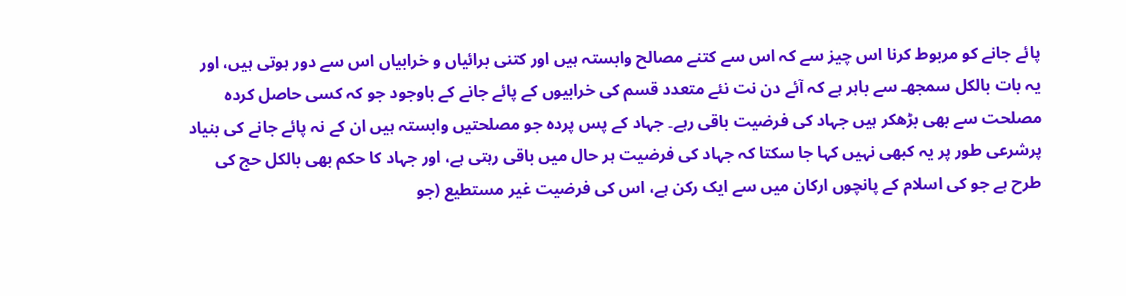پائے جانے کو مربوط کرنا اس چیز سے کہ اس سے کتنے مصالح وابستہ ہیں اور کتنی برائیاں و خرابیاں اس سے دور ہوتی ہیں، اور یہ بات بالکل سمجھـ سے باہر ہے کہ آئے دن نت نئے متعدد قسم کی خرابیوں کے پائے جانے کے باوجود جو کہ کسی حاصل کردہ مصلحت سے بھی بڑھکر ہیں جہاد کی فرضیت باقی رہے۔ جہاد کے پس پردہ جو مصلحتیں وابستہ ہیں ان کے نہ پائے جانے کی بنیاد پرشرعی طور پر یہ کبھی نہیں کہا جا سکتا کہ جہاد کی فرضیت ہر حال میں باقی رہتی ہے، اور جہاد کا حکم بھی بالکل حج کی طرح ہے جو کی اسلام کے پانچوں ارکان میں سے ایک رکن ہے، اس کی فرضیت غیر مستطیع (جو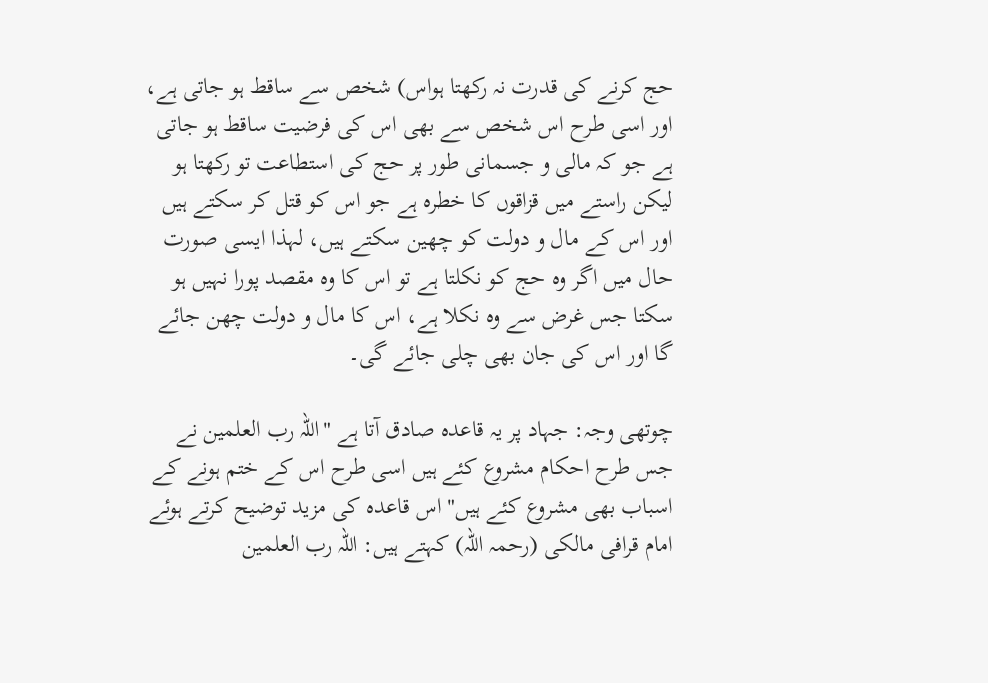حج کرنے کی قدرت نہ رکھتا ہواس) شخص سے ساقط ہو جاتی ہے، اور اسی طرح اس شخص سے بھی اس کی فرضیت ساقط ہو جاتی ہے جو کہ مالی و جسمانی طور پر حج کی استطاعت تو رکھتا ہو لیکن راستے میں قزاقوں کا خطرہ ہے جو اس کو قتل کر سکتے ہیں اور اس کے مال و دولت کو چھین سکتے ہیں، لہذا ایسی صورت حال میں اگر وہ حج کو نکلتا ہے تو اس کا وہ مقصد پورا نہیں ہو سکتا جس غرض سے وہ نکلا ہے، اس کا مال و دولت چھن جائے گا اور اس کی جان بھی چلی جائے گی۔

چوتھی وجہ: جہاد پر یہ قاعدہ صادق آتا ہے "اللہ رب العلمین نے جس طرح احکام مشروع کئے ہیں اسی طرح اس کے ختم ہونے کے اسباب بھی مشروع کئے ہیں" اس قاعدہ کی مزید توضیح کرتے ہوئے امام قرافی مالکی (رحمہ اللہ) کہتے ہیں: اللہ رب العلمین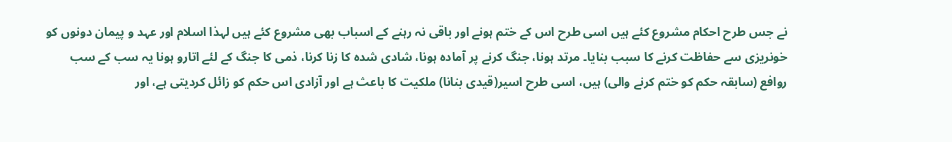نے جس طرح احکام مشروع کئے ہیں اسی طرح اس کے ختم ہونے اور باقی نہ رہنے کے اسباب بھی مشروع کئے ہیں لہذا اسلام اور عہد و پیمان دونوں کو خونریزی سے حفاظت کرنے کا سبب بنایا۔ مرتد ہونا، جنگ کرنے پر آمادہ ہونا، شادی شدہ کا زنا کرنا، ذمی کا جنگ کے لئے اتارو ہونا یہ سب کے سب روافع (سابقہ حکم کو ختم کرنے والی) ہیں، اسی طرح اسیر(قیدی بنانا) ملکیت کا باعث ہے اور آزادی اس حکم کو زائل کردیتی ہے، اور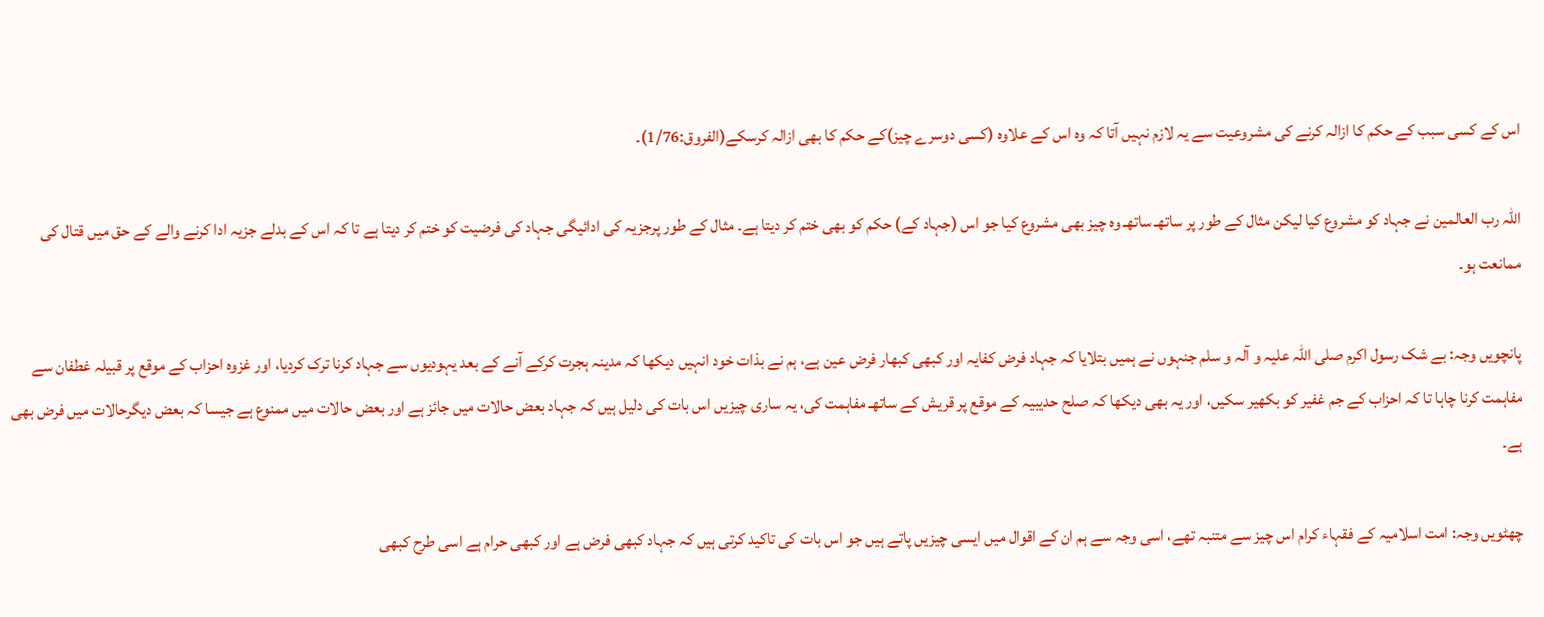اس کے کسی سبب کے حکم کا ازالہ کرنے کی مشروعیت سے یہ لازم نہیں آتا کہ وہ اس کے علاوہ (کسی دوسرے چیز)کے حکم کا بھی ازالہ کرسکے(الفروق:1/76)۔

اللہ رب العالمین نے جہاد کو مشروع کیا لیکن مثال کے طور پر ساتھـ ساتھـ وہ چیز بھی مشروع کیا جو اس (جہاد کے) حکم کو بھی ختم کر دیتا ہے۔ مثال کے طور پرجزیہ کی ادائیگی جہاد کی فرضیت کو ختم کر دیتا ہے تا کہ اس کے بدلے جزیہ ادا کرنے والے کے حق میں قتال کی ممانعت ہو۔

پانچویں وجہ: بے شک رسول اکرم صلی اللہ علیہ و آلہ و سلم جنہوں نے ہمیں بتلایا کہ جہاد فرض کفایہ اور کبھی کبھار فرض عین ہے، ہم نے بذات خود انہیں دیکھا کہ مدینہ ہجرت کرکے آنے کے بعد یہودیوں سے جہاد کرنا ترک کردیا، اور غزوہ احزاب کے موقع پر قبیلہ غطفان سے مفاہمت کرنا چاہا تا کہ احزاب کے جم غفیر کو بکھیر سکیں، اور یہ بھی دیکھا کہ صلح حدیبیہ کے موقع پر قریش کے ساتھـ مفاہمت کی، یہ ساری چیزیں اس بات کی دلیل ہیں کہ جہاد بعض حالات میں جائز ہے اور بعض حالات میں ممنوع ہے جیسا کہ بعض دیگرحالات میں فرض بھی ہے۔

چھٹویں وجہ: امت اسلامیہ کے فقہاء کرام اس چیز سے متنبہ تھے، اسی وجہ سے ہم ان کے اقوال میں ایسی چیزیں پاتے ہیں جو اس بات کی تاکید کرتی ہیں کہ جہاد کبھی فرض ہے اور کبھی حرام ہے اسی طرح کبھی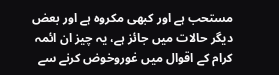مستحب ہے اور کبھی مکروہ ہے اور بعض دیگر حالات میں جائز ہے، یہ چیز ان ائمہ کرام کے اقوال میں غوروخوض کرنے سے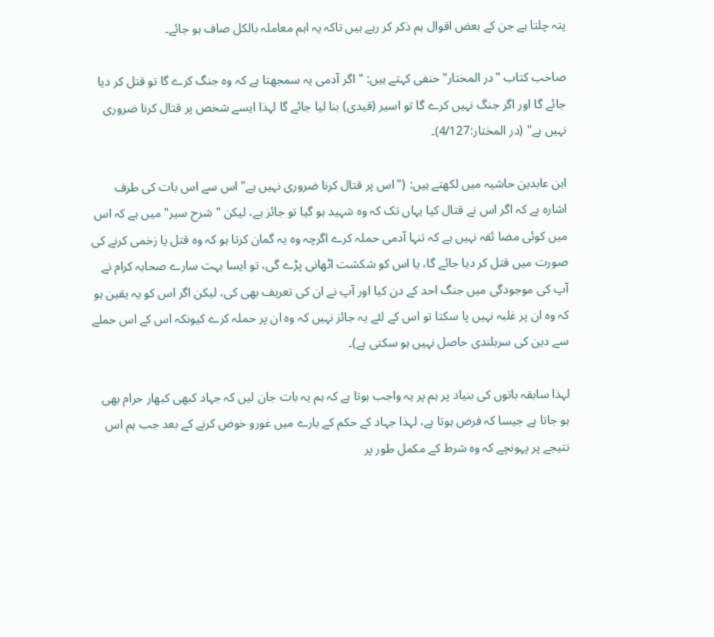پتہ چلتا ہے جن کے بعض اقوال ہم ذکر کر رہے ہیں تاکہ یہ اہم معاملہ بالکل صاف ہو جائے۔

صاحب کتاب "در المختار" حنفی کہتے ہیں: "اگر آدمی یہ سمجھتا ہے کہ وہ جنگ کرے گا تو قتل کر دیا جائے گا اور اگر جنگ نہیں کرے گا تو اسیر (قیدی) بنا لیا جائے گا لہذا ایسے شخص پر قتال کرنا ضروری نہیں ہے" (در المختار:4/127)۔

ابن عابدین حاشیہ میں لکھتے ہیں: ("اس پر قتال کرنا ضروری نہیں ہے" اس سے اس بات کی طرف اشارہ ہے کہ اگر اس نے قتال کیا یہاں تک کہ وہ شہید ہو گیا تو جائز ہے، لیکن "شرح سیر" میں ہے کہ اس میں کوئی مضا ئقہ نہیں ہے کہ تنہا آدمی حملہ کرے اگرچہ وہ یہ گمان کرتا ہو کہ وہ قتل یا زخمی کرنے کی صورت میں قتل کر دیا جائے گا، یا اس کو شکشت اٹھانی پڑے گی، تو ایسا بہت سارے صحابہ کرام نے آپ کی موجودگی میں جنگ احد کے دن کیا اور آپ نے ان کی تعریف بھی کی، لیکن اگر اس کو یہ یقین ہو کہ وہ ان پر غلبہ نہیں پا سکتا تو اس کے لئے یہ جائز نہیں کہ وہ ان پر حملہ کرے کیونکہ اس کے اس حملے سے دین کی سربلندی حاصل نہیں ہو سکتی ہے)۔

لہذا سابقہ باتوں کی بنیاد پر ہم پر یہ واجب ہوتا ہے کہ ہم یہ بات جان لیں کہ جہاد کبھی کبھار حرام بھی ہو جاتا ہے جیسا کہ فرض ہوتا ہے، لہذا جہاد کے حکم کے بارے میں غورو خوض کرنے کے بعد جب ہم اس نتیجے پر پہونچے کہ وہ شرط کے مکمل طور پر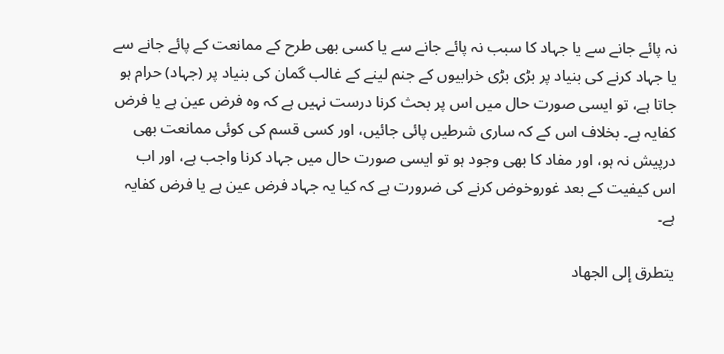نہ پائے جانے سے یا جہاد کا سبب نہ پائے جانے سے یا کسی بھی طرح کے ممانعت کے پائے جانے سے یا جہاد کرنے کی بنیاد پر بڑی بڑی خرابیوں کے جنم لینے کے غالب گمان کی بنیاد پر (جہاد) حرام ہو جاتا ہے، تو ایسی صورت حال میں اس پر بحث کرنا درست نہیں ہے کہ وہ فرض عین ہے یا فرض کفایہ ہے۔ بخلاف اس کے کہ ساری شرطیں پائی جائیں، اور کسی قسم کی کوئی ممانعت بھی درپیش نہ ہو، اور مفاد کا بھی وجود ہو تو ایسی صورت حال میں جہاد کرنا واجب ہے، اور اب اس کیفیت کے بعد غوروخوض کرنے کی ضرورت ہے کہ کیا یہ جہاد فرض عین ہے یا فرض کفایہ ہے۔

يتطرق إلى الجهاد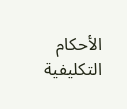الأحكام التكليفية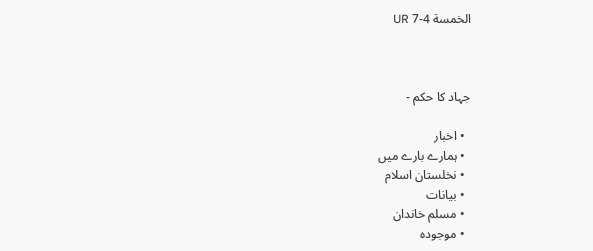الخمسة 4-7 UR



جہاد کا حکم -

  • اخبار
  • ہمارے بارے ميں
  • نخلستان اسلام
  • بيانات
  • مسلم خاندان
  • موجودہ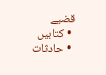قضيے
  • کتابيں
  • حادثات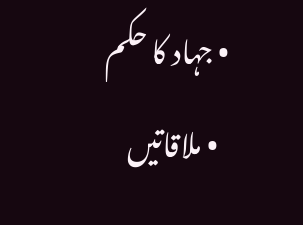• جہاد کا حکم
  • ملاقاتيں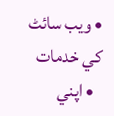• ويب سائٹ کي خدمات
  • اپني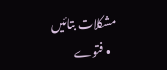مشکلات بتائيں
  • فتوے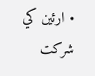• ارئين کي شرکت